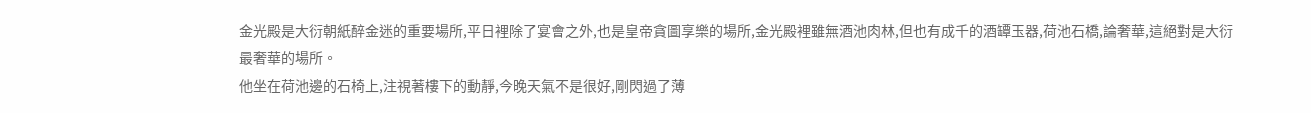金光殿是大衍朝紙醉金迷的重要場所,平日裡除了宴會之外,也是皇帝貪圖享樂的場所,金光殿裡雖無酒池肉林,但也有成千的酒罈玉器,荷池石橋,論奢華,這絕對是大衍最奢華的場所。
他坐在荷池邊的石椅上,注視著樓下的動靜,今晚天氣不是很好,剛閃過了薄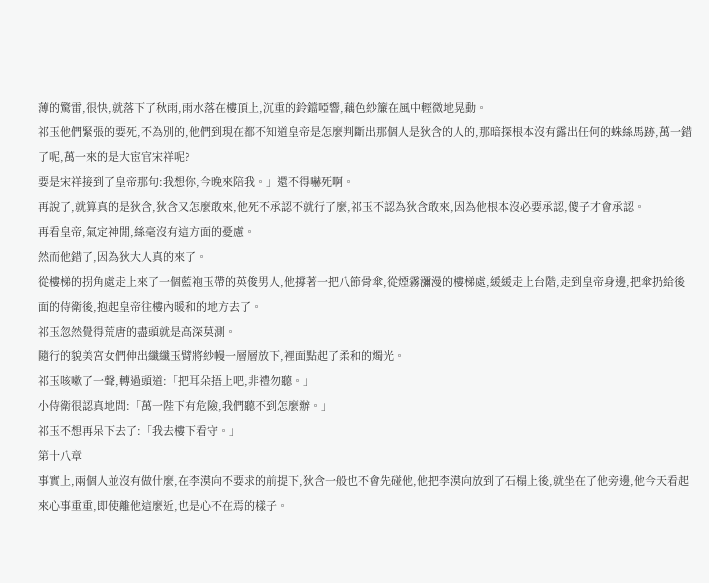薄的驚雷,很快,就落下了秋雨,雨水落在樓頂上,沉重的鈴鐺啞響,藕色紗簾在風中輕微地晃動。
祁玉他們緊張的要死,不為別的,他們到現在都不知道皇帝是怎麼判斷出那個人是狄含的人的,那暗探根本沒有露出任何的蛛絲馬跡,萬一錯了呢,萬一來的是大宦官宋祥呢?
要是宋祥接到了皇帝那句:我想你,今晚來陪我。」還不得嚇死啊。
再說了,就算真的是狄含,狄含又怎麼敢來,他死不承認不就行了麼,祁玉不認為狄含敢來,因為他根本沒必要承認,傻子才會承認。
再看皇帝,氣定神閒,絲毫沒有這方面的憂慮。
然而他錯了,因為狄大人真的來了。
從樓梯的拐角處走上來了一個藍袍玉帶的英俊男人,他撐著一把八節骨傘,從煙霧瀰漫的樓梯處,緩緩走上台階,走到皇帝身邊,把傘扔給後面的侍衛後,抱起皇帝往樓內暖和的地方去了。
祁玉忽然覺得荒唐的盡頭就是高深莫測。
隨行的貌美宮女們伸出纖纖玉臂將紗幔一層層放下,裡面點起了柔和的燭光。
祁玉咳嗽了一聲,轉過頭道:「把耳朵捂上吧,非禮勿聽。」
小侍衛很認真地問:「萬一陛下有危險,我們聽不到怎麼辦。」
祁玉不想再呆下去了:「我去樓下看守。」
第十八章
事實上,兩個人並沒有做什麼,在李漠向不要求的前提下,狄含一般也不會先碰他,他把李漠向放到了石榻上後,就坐在了他旁邊,他今天看起來心事重重,即使離他這麼近,也是心不在焉的樣子。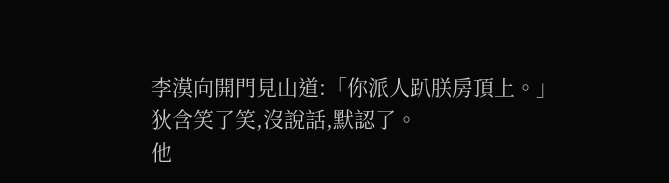李漠向開門見山道:「你派人趴朕房頂上。」
狄含笑了笑,沒說話,默認了。
他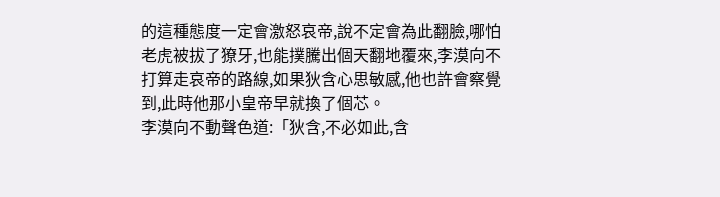的這種態度一定會激怒哀帝,說不定會為此翻臉,哪怕老虎被拔了獠牙,也能撲騰出個天翻地覆來,李漠向不打算走哀帝的路線,如果狄含心思敏感,他也許會察覺到,此時他那小皇帝早就換了個芯。
李漠向不動聲色道:「狄含,不必如此,含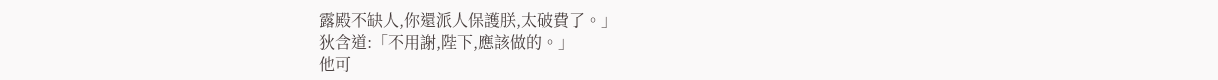露殿不缺人,你還派人保護朕,太破費了。」
狄含道:「不用謝,陛下,應該做的。」
他可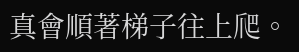真會順著梯子往上爬。